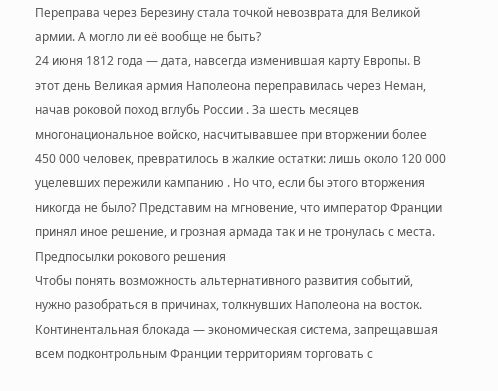Переправа через Березину стала точкой невозврата для Великой армии. А могло ли её вообще не быть?
24 июня 1812 года — дата, навсегда изменившая карту Европы. В этот день Великая армия Наполеона переправилась через Неман, начав роковой поход вглубь России . За шесть месяцев многонациональное войско, насчитывавшее при вторжении более 450 000 человек, превратилось в жалкие остатки: лишь около 120 000 уцелевших пережили кампанию . Но что, если бы этого вторжения никогда не было? Представим на мгновение, что император Франции принял иное решение, и грозная армада так и не тронулась с места.
Предпосылки рокового решения
Чтобы понять возможность альтернативного развития событий, нужно разобраться в причинах, толкнувших Наполеона на восток. Континентальная блокада — экономическая система, запрещавшая всем подконтрольным Франции территориям торговать с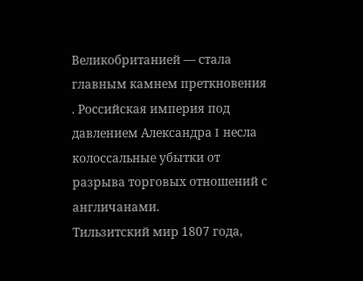Великобританией — стала главным камнем преткновения . Российская империя под давлением Александра I несла колоссальные убытки от разрыва торговых отношений с англичанами.
Тильзитский мир 1807 года,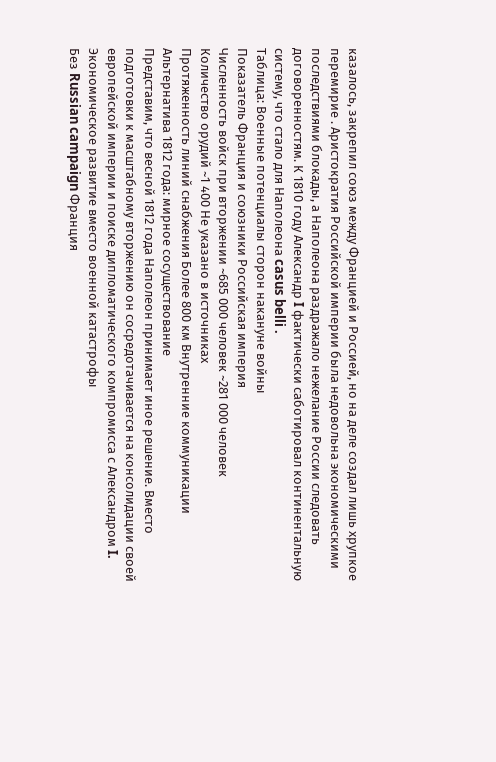казалось, закрепил союз между Францией и Россией, но на деле создал лишь хрупкое перемирие . Аристократия Российской империи была недовольна экономическими последствиями блокады, а Наполеона раздражало нежелание России следовать договоренностям. К 1810 году Александр I фактически саботировал континентальную систему, что стало для Наполеона casus belli .
Таблица: Военные потенциалы сторон накануне войны
Показатель Франция и союзники Российская империя
Численность войск при вторжении ~685 000 человек ~281 000 человек
Количество орудий ~1 400 Не указано в источниках
Протяженность линий снабжения Более 800 км Внутренние коммуникации
Альтернатива 1812 года: мирное сосуществование
Представим, что весной 1812 года Наполеон принимает иное решение. Вместо подготовки к масштабному вторжению он сосредотачивается на консолидации своей европейской империи и поиске дипломатического компромисса с Александром I.
Экономическое развитие вместо военной катастрофы
Без Russian campaign Франция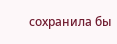сохранила бы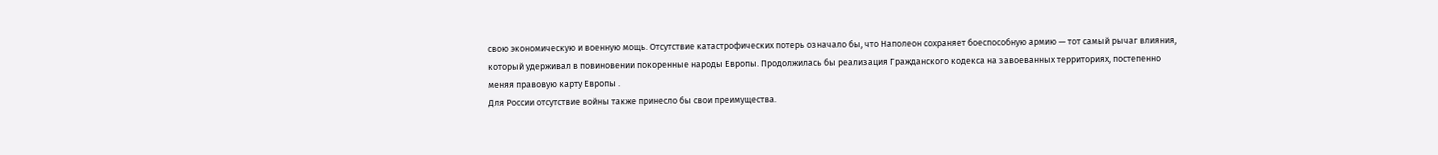свою экономическую и военную мощь. Отсутствие катастрофических потерь означало бы, что Наполеон сохраняет боеспособную армию — тот самый рычаг влияния, который удерживал в повиновении покоренные народы Европы. Продолжилась бы реализация Гражданского кодекса на завоеванных территориях, постепенно меняя правовую карту Европы .
Для России отсутствие войны также принесло бы свои преимущества.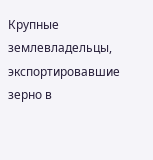Крупные землевладельцы, экспортировавшие зерно в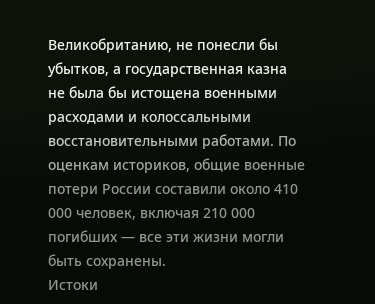Великобританию, не понесли бы убытков, а государственная казна не была бы истощена военными расходами и колоссальными восстановительными работами. По оценкам историков, общие военные потери России составили около 410 000 человек, включая 210 000 погибших — все эти жизни могли быть сохранены.
Истоки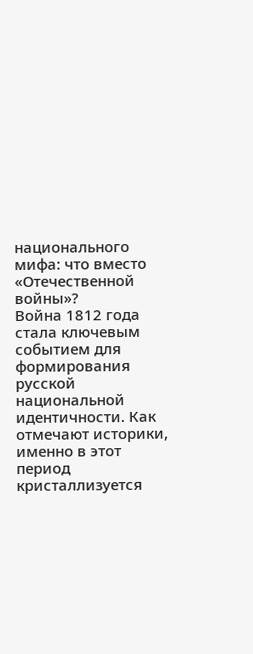национального мифа: что вместо «Отечественной войны»?
Война 1812 года стала ключевым событием для формирования русской национальной идентичности. Как отмечают историки, именно в этот период кристаллизуется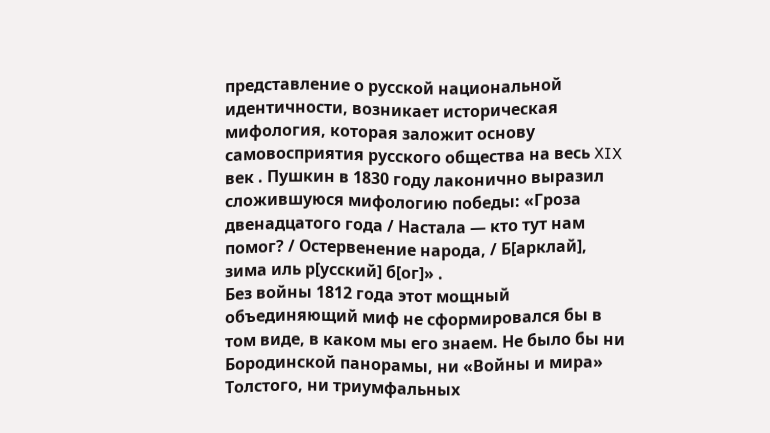представление о русской национальной идентичности, возникает историческая мифология, которая заложит основу самовосприятия русского общества на весь XIX век . Пушкин в 1830 году лаконично выразил сложившуюся мифологию победы: «Гроза двенадцатого года / Настала — кто тут нам помог? / Остервенение народа, / Б[арклай], зима иль р[усский] б[ог]» .
Без войны 1812 года этот мощный объединяющий миф не сформировался бы в том виде, в каком мы его знаем. Не было бы ни Бородинской панорамы, ни «Войны и мира» Толстого, ни триумфальных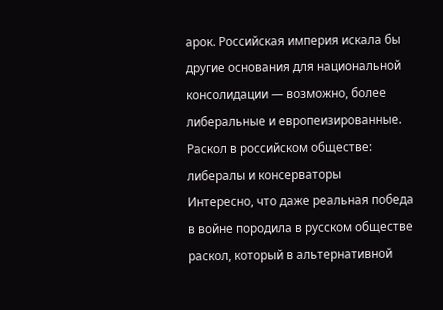арок. Российская империя искала бы другие основания для национальной консолидации — возможно, более либеральные и европеизированные.
Раскол в российском обществе: либералы и консерваторы
Интересно, что даже реальная победа в войне породила в русском обществе раскол, который в альтернативной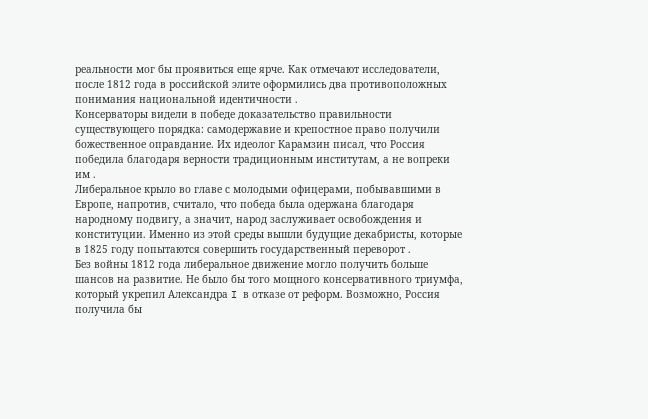реальности мог бы проявиться еще ярче. Как отмечают исследователи, после 1812 года в российской элите оформились два противоположных понимания национальной идентичности .
Консерваторы видели в победе доказательство правильности существующего порядка: самодержавие и крепостное право получили божественное оправдание. Их идеолог Карамзин писал, что Россия победила благодаря верности традиционным институтам, а не вопреки им .
Либеральное крыло во главе с молодыми офицерами, побывавшими в Европе, напротив, считало, что победа была одержана благодаря народному подвигу, а значит, народ заслуживает освобождения и конституции. Именно из этой среды вышли будущие декабристы, которые в 1825 году попытаются совершить государственный переворот .
Без войны 1812 года либеральное движение могло получить больше шансов на развитие. Не было бы того мощного консервативного триумфа, который укрепил Александра I в отказе от реформ. Возможно, Россия получила бы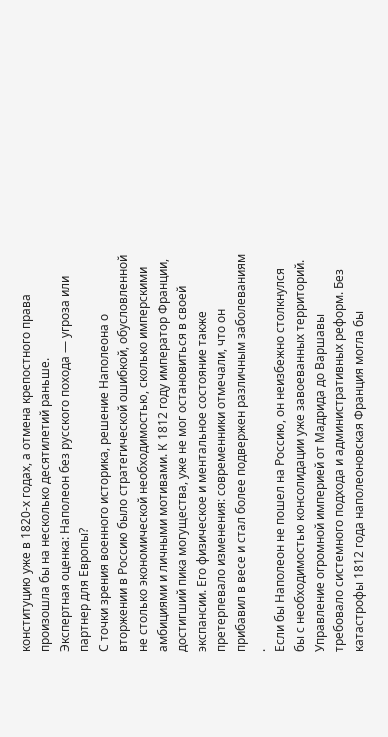конституцию уже в 1820-х годах, а отмена крепостного права произошла бы на несколько десятилетий раньше.
Экспертная оценка: Наполеон без русского похода — угроза или партнер для Европы?
С точки зрения военного историка, решение Наполеона о вторжении в Россию было стратегической ошибкой, обусловленной не столько экономической необходимостью, сколько имперскими амбициями и личными мотивами. К 1812 году император Франции, достигший пика могущества, уже не мог остановиться в своей экспансии. Его физическое и ментальное состояние также претерпевало изменения: современники отмечали, что он прибавил в весе и стал более подвержен различным заболеваниям .
Если бы Наполеон не пошел на Россию, он неизбежно столкнулся бы с необходимостью консолидации уже завоеванных территорий. Управление огромной империей от Мадрида до Варшавы требовало системного подхода и административных реформ. Без катастрофы 1812 года наполеоновская Франция могла бы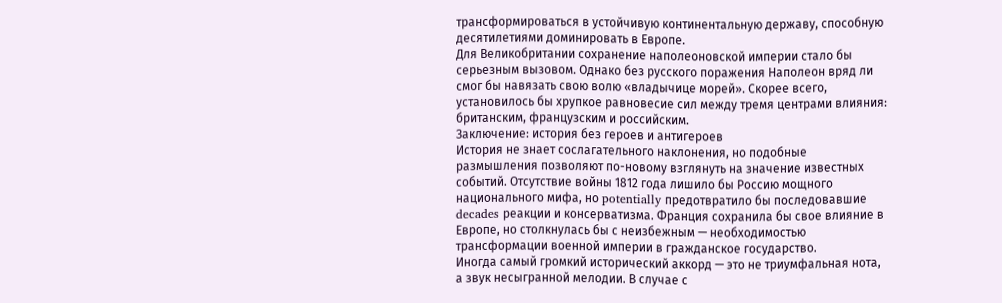трансформироваться в устойчивую континентальную державу, способную десятилетиями доминировать в Европе.
Для Великобритании сохранение наполеоновской империи стало бы серьезным вызовом. Однако без русского поражения Наполеон вряд ли смог бы навязать свою волю «владычице морей». Скорее всего, установилось бы хрупкое равновесие сил между тремя центрами влияния: британским, французским и российским.
Заключение: история без героев и антигероев
История не знает сослагательного наклонения, но подобные размышления позволяют по-новому взглянуть на значение известных событий. Отсутствие войны 1812 года лишило бы Россию мощного национального мифа, но potentially предотвратило бы последовавшие decades реакции и консерватизма. Франция сохранила бы свое влияние в Европе, но столкнулась бы с неизбежным — необходимостью трансформации военной империи в гражданское государство.
Иногда самый громкий исторический аккорд — это не триумфальная нота, а звук несыгранной мелодии. В случае с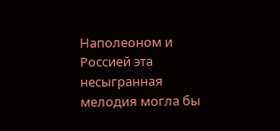Наполеоном и Россией эта несыгранная мелодия могла бы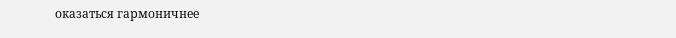оказаться гармоничнее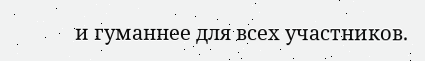и гуманнее для всех участников.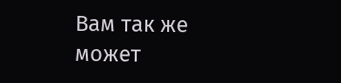Вам так же может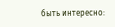быть интересно: